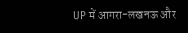UP में आगरा-लखनऊ और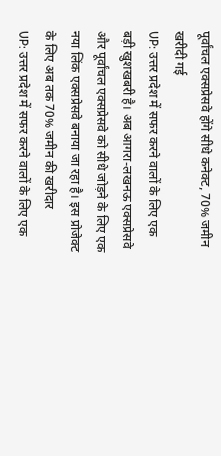पूर्वांचल एक्सप्रेसवे होंगे सीधे कनेक्ट, 70% जमीन खरीदी गई
UP: उत्तर प्रदेश में सफर करने वालों के लिए एक बड़ी खुशखबरी है। अब आगरा-लखनऊ एक्सप्रेसवे और पूर्वांचल एक्सप्रेसवे को सीधे जोड़ने के लिए एक नया लिंक एक्सप्रेसवे बनाया जा रहा है। इस प्रोजेक्ट के लिए अब तक 70% जमीन की खरीदार
UP: उत्तर प्रदेश में सफर करने वालों के लिए एक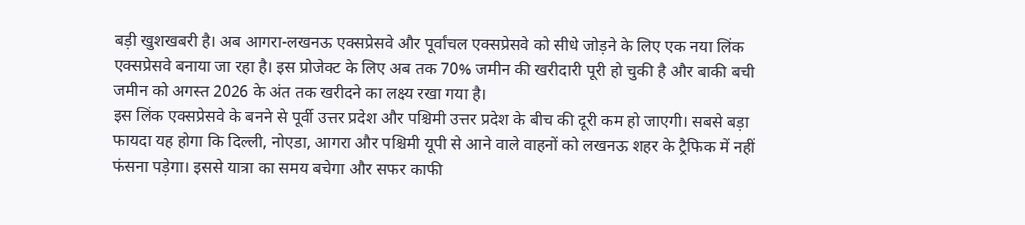बड़ी खुशखबरी है। अब आगरा-लखनऊ एक्सप्रेसवे और पूर्वांचल एक्सप्रेसवे को सीधे जोड़ने के लिए एक नया लिंक एक्सप्रेसवे बनाया जा रहा है। इस प्रोजेक्ट के लिए अब तक 70% जमीन की खरीदारी पूरी हो चुकी है और बाकी बची जमीन को अगस्त 2026 के अंत तक खरीदने का लक्ष्य रखा गया है।
इस लिंक एक्सप्रेसवे के बनने से पूर्वी उत्तर प्रदेश और पश्चिमी उत्तर प्रदेश के बीच की दूरी कम हो जाएगी। सबसे बड़ा फायदा यह होगा कि दिल्ली, नोएडा, आगरा और पश्चिमी यूपी से आने वाले वाहनों को लखनऊ शहर के ट्रैफिक में नहीं फंसना पड़ेगा। इससे यात्रा का समय बचेगा और सफर काफी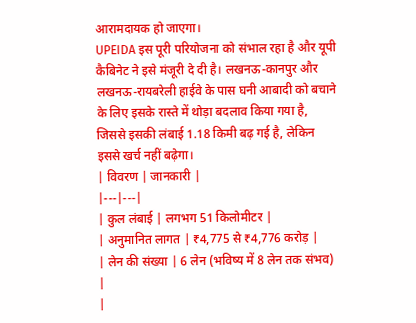आरामदायक हो जाएगा।
UPEIDA इस पूरी परियोजना को संभाल रहा है और यूपी कैबिनेट ने इसे मंजूरी दे दी है। लखनऊ-कानपुर और लखनऊ-रायबरेली हाईवे के पास घनी आबादी को बचाने के लिए इसके रास्ते में थोड़ा बदलाव किया गया है, जिससे इसकी लंबाई 1.18 किमी बढ़ गई है, लेकिन इससे खर्च नहीं बढ़ेगा।
| विवरण | जानकारी |
|---|---|
| कुल लंबाई | लगभग 51 किलोमीटर |
| अनुमानित लागत | ₹4,775 से ₹4,776 करोड़ |
| लेन की संख्या | 6 लेन (भविष्य में 8 लेन तक संभव) |
|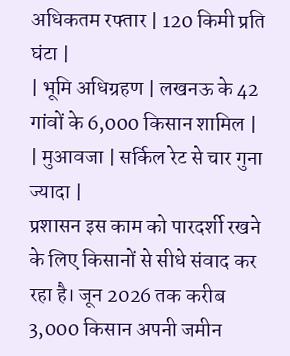अधिकतम रफ्तार | 120 किमी प्रति घंटा |
| भूमि अधिग्रहण | लखनऊ के 42 गांवों के 6,000 किसान शामिल |
| मुआवजा | सर्किल रेट से चार गुना ज्यादा |
प्रशासन इस काम को पारदर्शी रखने के लिए किसानों से सीधे संवाद कर रहा है। जून 2026 तक करीब 3,000 किसान अपनी जमीन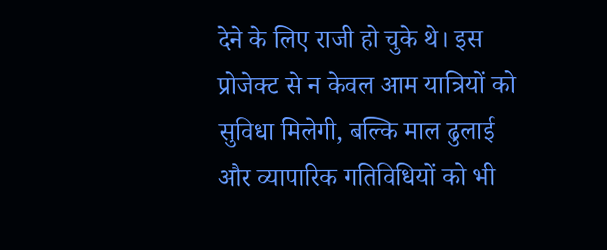देने के लिए राजी हो चुके थे। इस प्रोजेक्ट से न केवल आम यात्रियों को सुविधा मिलेगी, बल्कि माल ढुलाई और व्यापारिक गतिविधियों को भी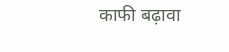काफी बढ़ावा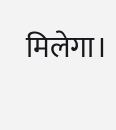मिलेगा।